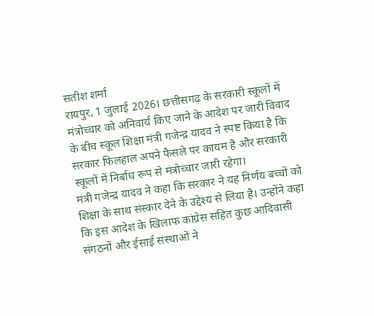सतीश शर्मा
रायपुर, 1 जुलाई 2026। छत्तीसगढ़ के सरकारी स्कूलों में मंत्रोच्चार को अनिवार्य किए जाने के आदेश पर जारी विवाद के बीच स्कूल शिक्षा मंत्री गजेन्द्र यादव ने स्पष्ट किया है कि सरकार फिलहाल अपने फैसले पर कायम है और सरकारी स्कूलों में निर्बाध रूप से मंत्रोच्चार जारी रहेगा।
मंत्री गजेन्द्र यादव ने कहा कि सरकार ने यह निर्णय बच्चों को शिक्षा के साथ संस्कार देने के उद्देश्य से लिया है। उन्होंने कहा कि इस आदेश के खिलाफ कांग्रेस सहित कुछ आदिवासी संगठनों और ईसाई संस्थाओं ने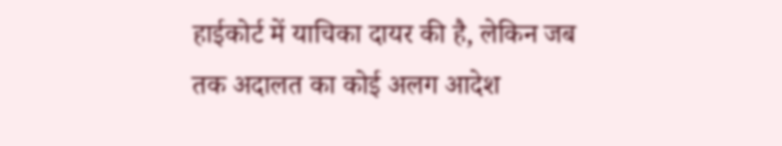हाईकोर्ट में याचिका दायर की है, लेकिन जब तक अदालत का कोई अलग आदेश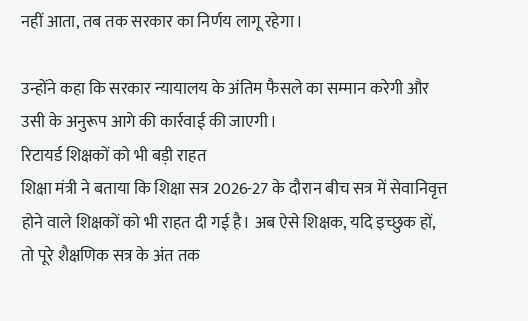नहीं आता, तब तक सरकार का निर्णय लागू रहेगा।

उन्होंने कहा कि सरकार न्यायालय के अंतिम फैसले का सम्मान करेगी और उसी के अनुरूप आगे की कार्रवाई की जाएगी।
रिटायर्ड शिक्षकों को भी बड़ी राहत
शिक्षा मंत्री ने बताया कि शिक्षा सत्र 2026-27 के दौरान बीच सत्र में सेवानिवृत्त होने वाले शिक्षकों को भी राहत दी गई है। अब ऐसे शिक्षक, यदि इच्छुक हों, तो पूरे शैक्षणिक सत्र के अंत तक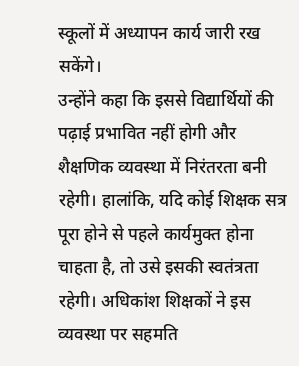स्कूलों में अध्यापन कार्य जारी रख सकेंगे।
उन्होंने कहा कि इससे विद्यार्थियों की पढ़ाई प्रभावित नहीं होगी और शैक्षणिक व्यवस्था में निरंतरता बनी रहेगी। हालांकि, यदि कोई शिक्षक सत्र पूरा होने से पहले कार्यमुक्त होना चाहता है, तो उसे इसकी स्वतंत्रता रहेगी। अधिकांश शिक्षकों ने इस व्यवस्था पर सहमति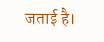जताई है।